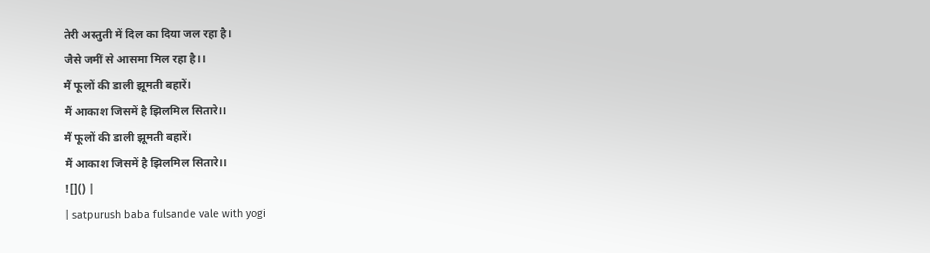तेरी अस्तुती में दिल का दिया जल रहा है।
जैसे जमीं से आसमा मिल रहा है।।
मैं फूलों की डाली झूमती बहारें।
मैं आकाश जिसमें है झिलमिल सितारे।।
मैं फूलों की डाली झूमती बहारें।
मैं आकाश जिसमें है झिलमिल सितारे।।
![]() |
| satpurush baba fulsande vale with yogi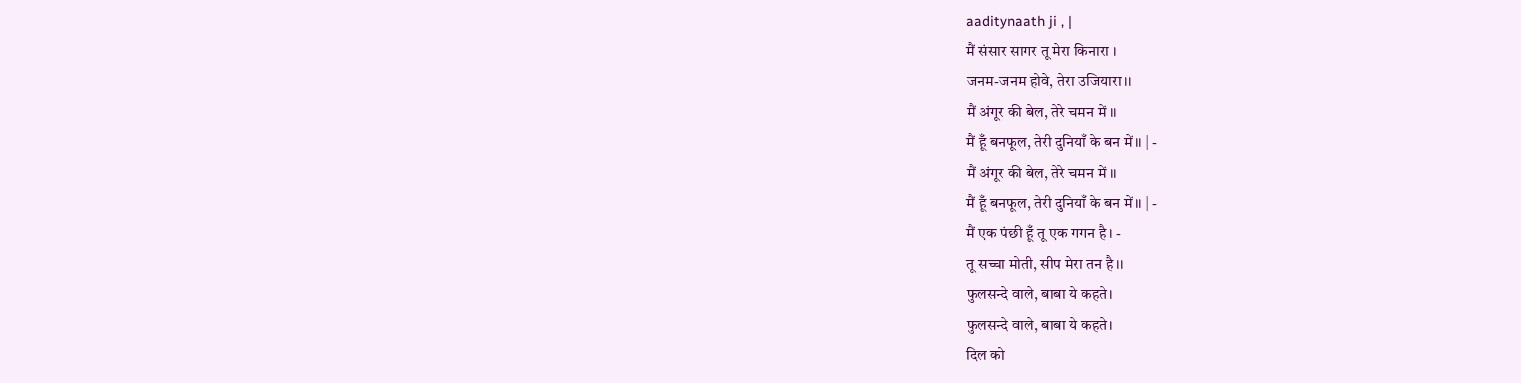aaditynaath ji , |
मैं संसार सागर तू मेरा किनारा ।
जनम-जनम होवे, तेरा उजियारा।।
मैं अंगूर की बेल, तेरे चमन में ।।
मैं हूँ बनफूल, तेरी दुनियाँ के बन में।। | -
मैं अंगूर की बेल, तेरे चमन में ।।
मैं हूँ बनफूल, तेरी दुनियाँ के बन में।। | -
मैं एक पंछी हूँ तू एक गगन है। -
तू सच्चा मोती, सीप मेरा तन है।।
फुलसन्दे वाले, बाबा ये कहते।
फुलसन्दे वाले, बाबा ये कहते।
दिल को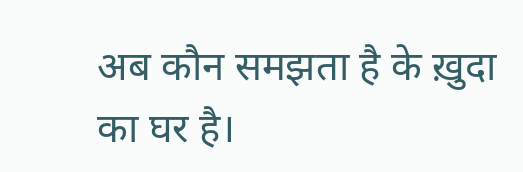अब कौन समझता है के ख़ुदा का घर है।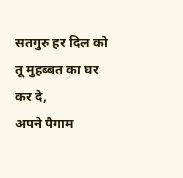सतगुरु हर दिल को तू मुहब्बत का घर कर दे,
अपने पैगाम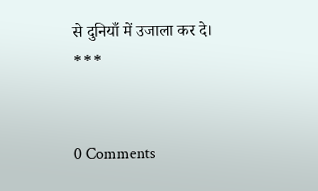से दुनियाँ में उजाला कर दे।
***


0 Comments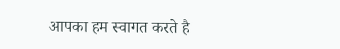आपका हम स्वागत करते है